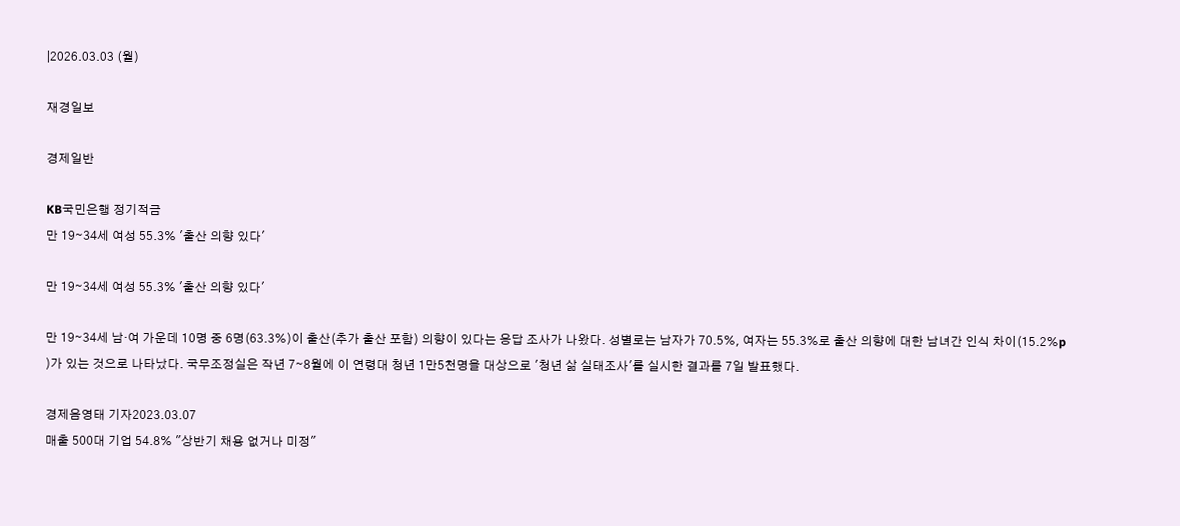|2026.03.03 (월)

재경일보

경제일반

KB국민은행 정기적금
만 19∼34세 여성 55.3% '출산 의향 있다'

만 19∼34세 여성 55.3% '출산 의향 있다'

만 19∼34세 남·여 가운데 10명 중 6명(63.3%)이 출산(추가 출산 포함) 의향이 있다는 응답 조사가 나왔다. 성별로는 남자가 70.5%, 여자는 55.3%로 출산 의향에 대한 남녀간 인식 차이(15.2%p )가 있는 것으로 나타났다. 국무조정실은 작년 7∼8월에 이 연령대 청년 1만5천명을 대상으로 '청년 삶 실태조사'를 실시한 결과를 7일 발표했다.

경제음영태 기자2023.03.07
매출 500대 기업 54.8% "상반기 채용 없거나 미정"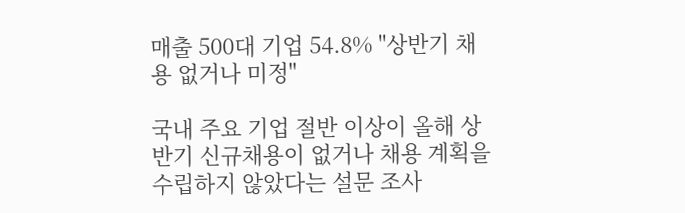매출 500대 기업 54.8% "상반기 채용 없거나 미정"

국내 주요 기업 절반 이상이 올해 상반기 신규채용이 없거나 채용 계획을 수립하지 않았다는 설문 조사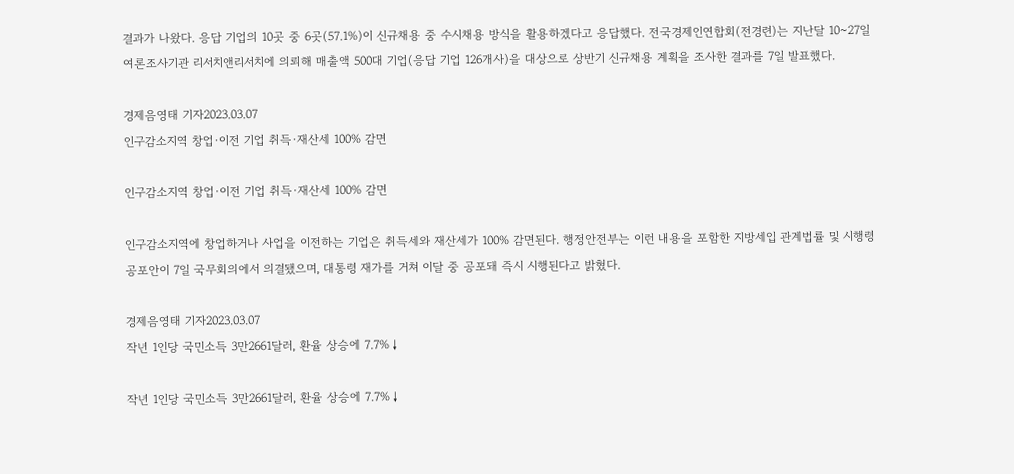결과가 나왔다. 응답 기업의 10곳 중 6곳(57.1%)이 신규채용 중 수시채용 방식을 활용하겠다고 응답했다. 전국경제인연합회(전경련)는 지난달 10~27일 여론조사기관 리서치앤리서치에 의뢰해 매출액 500대 기업(응답 기업 126개사)을 대상으로 상반기 신규채용 계획을 조사한 결과를 7일 발표했다.

경제음영태 기자2023.03.07
인구감소지역 창업·이전 기업 취득·재산세 100% 감면

인구감소지역 창업·이전 기업 취득·재산세 100% 감면

인구감소지역에 창업하거나 사업을 이전하는 기업은 취득세와 재산세가 100% 감면된다. 행정안전부는 이런 내용을 포함한 지방세입 관계법률 및 시행령 공포안이 7일 국무회의에서 의결됐으며, 대통령 재가를 거쳐 이달 중 공포돼 즉시 시행된다고 밝혔다.

경제음영태 기자2023.03.07
작년 1인당 국민소득 3만2661달러, 환율 상승에 7.7%↓

작년 1인당 국민소득 3만2661달러, 환율 상승에 7.7%↓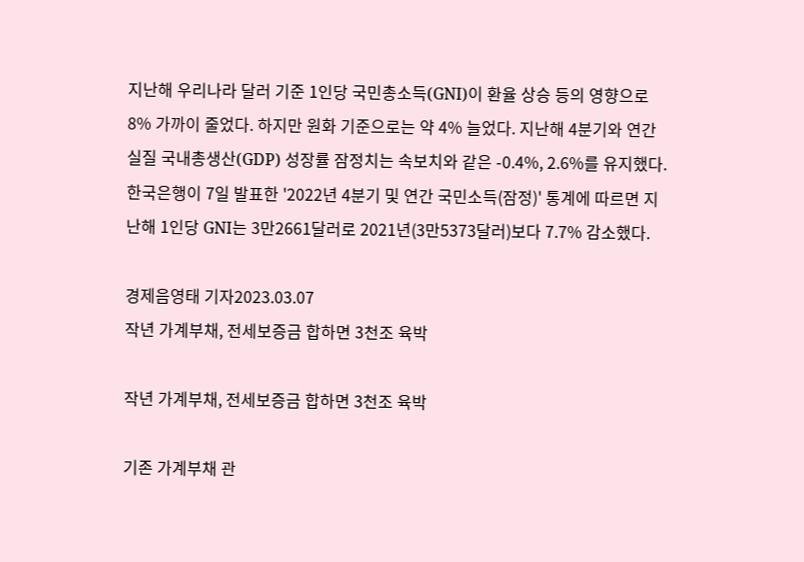지난해 우리나라 달러 기준 1인당 국민총소득(GNI)이 환율 상승 등의 영향으로 8% 가까이 줄었다. 하지만 원화 기준으로는 약 4% 늘었다. 지난해 4분기와 연간 실질 국내총생산(GDP) 성장률 잠정치는 속보치와 같은 -0.4%, 2.6%를 유지했다. 한국은행이 7일 발표한 '2022년 4분기 및 연간 국민소득(잠정)' 통계에 따르면 지난해 1인당 GNI는 3만2661달러로 2021년(3만5373달러)보다 7.7% 감소했다.

경제음영태 기자2023.03.07
작년 가계부채, 전세보증금 합하면 3천조 육박

작년 가계부채, 전세보증금 합하면 3천조 육박

기존 가계부채 관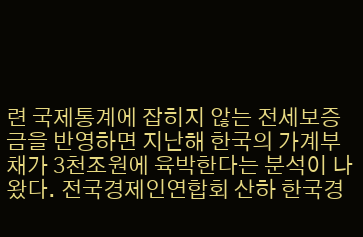련 국제통계에 잡히지 않는 전세보증금을 반영하면 지난해 한국의 가계부채가 3천조원에 육박한다는 분석이 나왔다. 전국경제인연합회 산하 한국경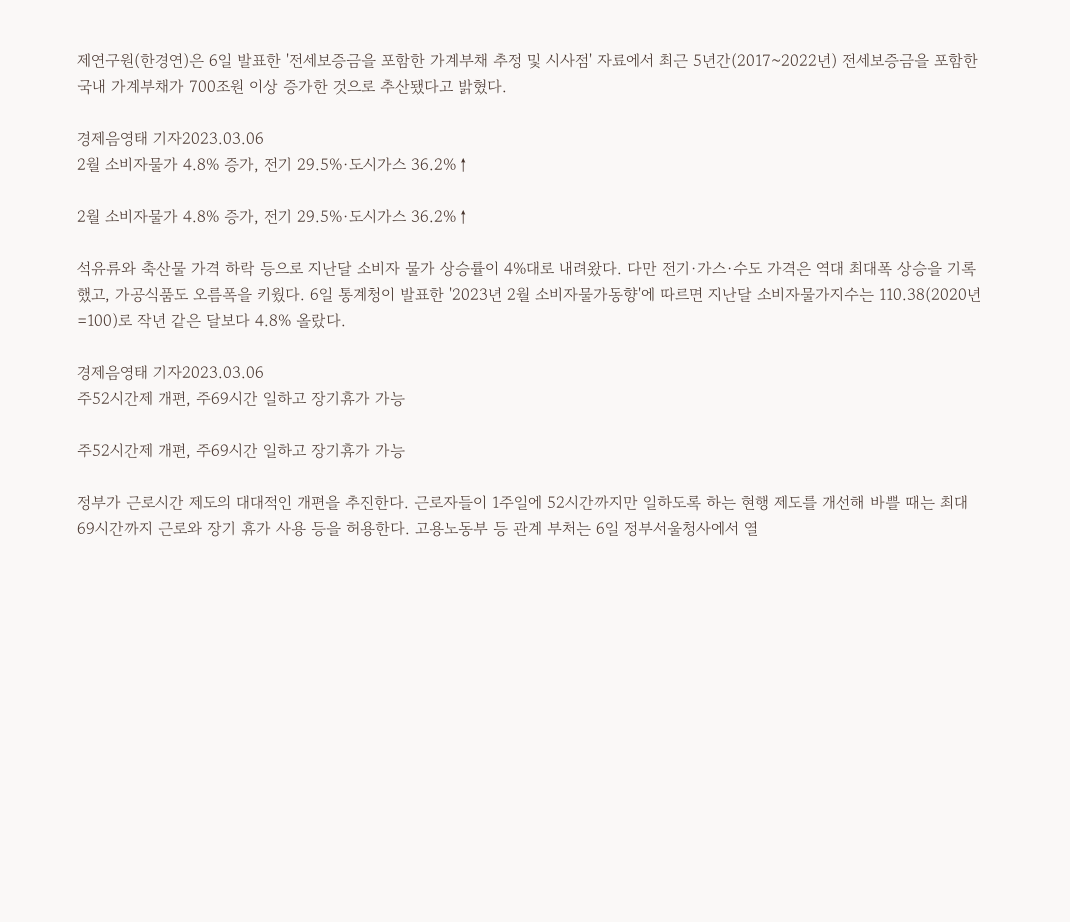제연구원(한경연)은 6일 발표한 '전세보증금을 포함한 가계부채 추정 및 시사점' 자료에서 최근 5년간(2017~2022년) 전세보증금을 포함한 국내 가계부채가 700조원 이상 증가한 것으로 추산됐다고 밝혔다.

경제음영태 기자2023.03.06
2월 소비자물가 4.8% 증가, 전기 29.5%·도시가스 36.2%↑

2월 소비자물가 4.8% 증가, 전기 29.5%·도시가스 36.2%↑

석유류와 축산물 가격 하락 등으로 지난달 소비자 물가 상승률이 4%대로 내려왔다. 다만 전기·가스·수도 가격은 역대 최대폭 상승을 기록했고, 가공식품도 오름폭을 키웠다. 6일 통계청이 발표한 '2023년 2월 소비자물가동향'에 따르면 지난달 소비자물가지수는 110.38(2020년=100)로 작년 같은 달보다 4.8% 올랐다.

경제음영태 기자2023.03.06
주52시간제 개편, 주69시간 일하고 장기휴가 가능

주52시간제 개편, 주69시간 일하고 장기휴가 가능

정부가 근로시간 제도의 대대적인 개편을 추진한다. 근로자들이 1주일에 52시간까지만 일하도록 하는 현행 제도를 개선해 바쁠 때는 최대 69시간까지 근로와 장기 휴가 사용 등을 허용한다. 고용노동부 등 관계 부처는 6일 정부서울청사에서 열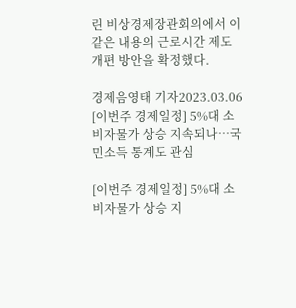린 비상경제장관회의에서 이 같은 내용의 근로시간 제도 개편 방안을 확정했다.

경제음영태 기자2023.03.06
[이번주 경제일정] 5%대 소비자물가 상승 지속되나…국민소득 통계도 관심

[이번주 경제일정] 5%대 소비자물가 상승 지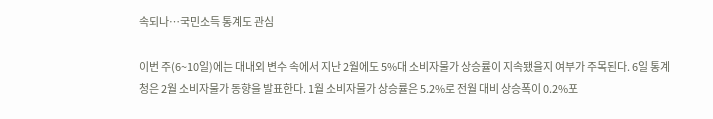속되나…국민소득 통계도 관심

이번 주(6~10일)에는 대내외 변수 속에서 지난 2월에도 5%대 소비자물가 상승률이 지속됐을지 여부가 주목된다. 6일 통계청은 2월 소비자물가 동향을 발표한다. 1월 소비자물가 상승률은 5.2%로 전월 대비 상승폭이 0.2%포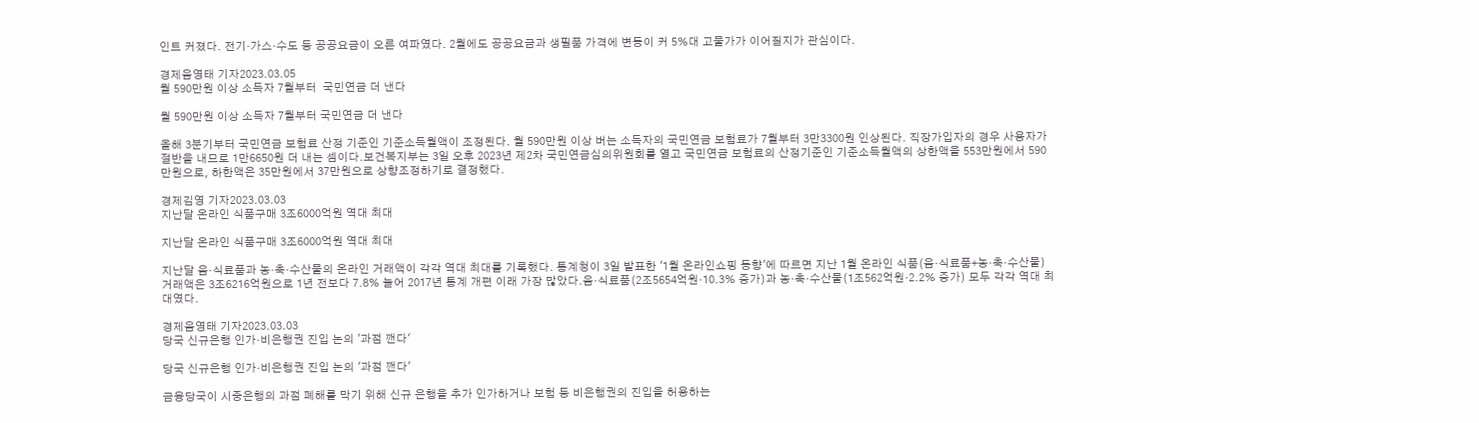인트 커졌다. 전기·가스·수도 등 공공요금이 오른 여파였다. 2월에도 공공요금과 생필품 가격에 변동이 커 5%대 고물가가 이어질지가 관심이다.

경제음영태 기자2023.03.05
월 590만원 이상 소득자 7월부터  국민연금 더 낸다

월 590만원 이상 소득자 7월부터 국민연금 더 낸다

올해 3분기부터 국민연금 보험료 산정 기준인 기준소득월액이 조정된다. 월 590만원 이상 버는 소득자의 국민연금 보험료가 7월부터 3만3300원 인상된다. 직장가입자의 경우 사용자가 절반을 내므로 1만6650원 더 내는 셈이다.보건복지부는 3일 오후 2023년 제2차 국민연금심의위원회를 열고 국민연금 보험료의 산정기준인 기준소득월액의 상한액을 553만원에서 590만원으로, 하한액은 35만원에서 37만원으로 상향조정하기로 결정했다.

경제김영 기자2023.03.03
지난달 온라인 식품구매 3조6000억원 역대 최대

지난달 온라인 식품구매 3조6000억원 역대 최대

지난달 음·식료품과 농·축·수산물의 온라인 거래액이 각각 역대 최대를 기록했다. 통계청이 3일 발표한 '1월 온라인쇼핑 동향'에 따르면 지난 1월 온라인 식품(음·식료품+농·축·수산물) 거래액은 3조6216억원으로 1년 전보다 7.8% 늘어 2017년 통계 개편 이래 가장 많았다.음·식료품(2조5654억원·10.3% 증가)과 농·축·수산물(1조562억원·2.2% 증가) 모두 각각 역대 최대였다.

경제음영태 기자2023.03.03
당국 신규은행 인가·비은행권 진입 논의 '과점 깬다'

당국 신규은행 인가·비은행권 진입 논의 '과점 깬다'

금융당국이 시중은행의 과점 폐해를 막기 위해 신규 은행을 추가 인가하거나 보험 등 비은행권의 진입을 허용하는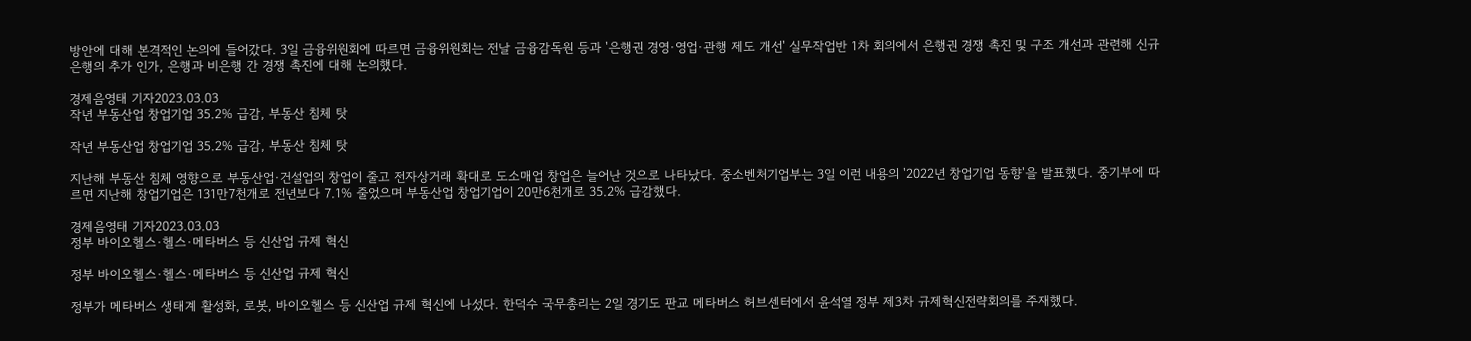방안에 대해 본격적인 논의에 들어갔다. 3일 금융위원회에 따르면 금융위원회는 전날 금융감독원 등과 '은행권 경영·영업·관행 제도 개선' 실무작업반 1차 회의에서 은행권 경쟁 촉진 및 구조 개선과 관련해 신규 은행의 추가 인가, 은행과 비은행 간 경쟁 촉진에 대해 논의했다.

경제음영태 기자2023.03.03
작년 부동산업 창업기업 35.2% 급감, 부동산 침체 탓

작년 부동산업 창업기업 35.2% 급감, 부동산 침체 탓

지난해 부동산 침체 영향으로 부동산업·건설업의 창업이 줄고 전자상거래 확대로 도소매업 창업은 늘어난 것으로 나타났다. 중소벤처기업부는 3일 이런 내용의 '2022년 창업기업 동향'을 발표했다. 중기부에 따르면 지난해 창업기업은 131만7천개로 전년보다 7.1% 줄었으며 부동산업 창업기업이 20만6천개로 35.2% 급감했다.

경제음영태 기자2023.03.03
정부 바이오헬스·헬스·메타버스 등 신산업 규제 혁신

정부 바이오헬스·헬스·메타버스 등 신산업 규제 혁신

정부가 메타버스 생태계 활성화, 로봇, 바이오헬스 등 신산업 규제 혁신에 나섰다. 한덕수 국무총리는 2일 경기도 판교 메타버스 허브센터에서 윤석열 정부 제3차 규제혁신전략회의를 주재했다.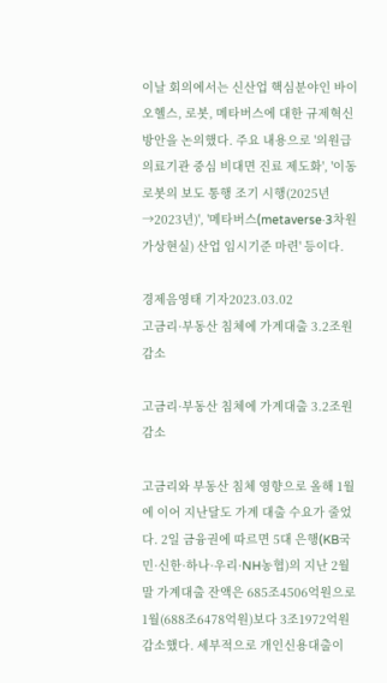이날 회의에서는 신산업 핵심분야인 바이오헬스, 로봇, 메타버스에 대한 규제혁신 방안을 논의했다. 주요 내용으로 '의원급 의료기관 중심 비대면 진료 제도화', '이동로봇의 보도 통행 조기 시행(2025년→2023년)', '메타버스(metaverse·3차원 가상현실) 산업 임시기준 마련' 등이다.

경제음영태 기자2023.03.02
고금리·부동산 침체에 가계대출 3.2조원 감소

고금리·부동산 침체에 가계대출 3.2조원 감소

고금리와 부동산 침체 영향으로 올해 1월에 이어 지난달도 가계 대출 수요가 줄었다. 2일 금융권에 따르면 5대 은행(KB국민·신한·하나·우리·NH농협)의 지난 2월 말 가계대출 잔액은 685조4506억원으로 1월(688조6478억원)보다 3조1972억원 감소했다. 세부적으로 개인신용대출이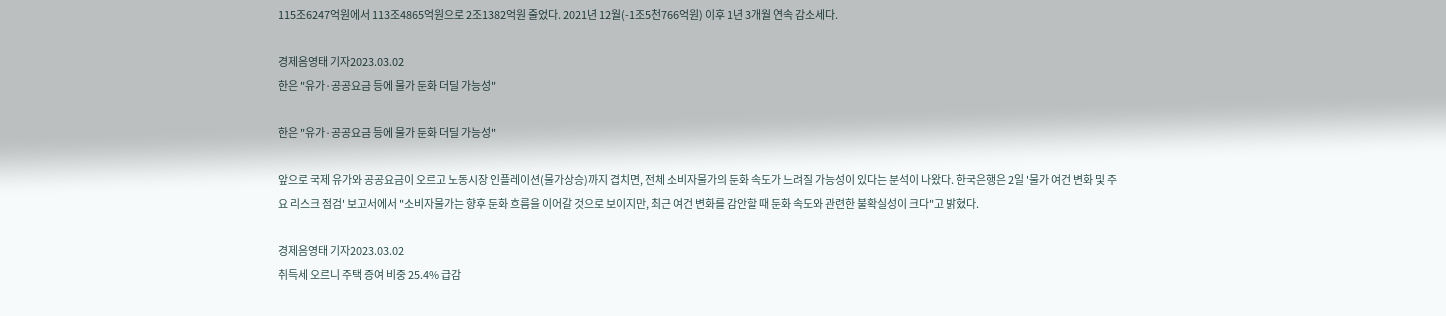115조6247억원에서 113조4865억원으로 2조1382억원 줄었다. 2021년 12월(-1조5천766억원) 이후 1년 3개월 연속 감소세다.

경제음영태 기자2023.03.02
한은 "유가·공공요금 등에 물가 둔화 더딜 가능성"

한은 "유가·공공요금 등에 물가 둔화 더딜 가능성"

앞으로 국제 유가와 공공요금이 오르고 노동시장 인플레이션(물가상승)까지 겹치면, 전체 소비자물가의 둔화 속도가 느려질 가능성이 있다는 분석이 나왔다. 한국은행은 2일 '물가 여건 변화 및 주요 리스크 점검' 보고서에서 "소비자물가는 향후 둔화 흐름을 이어갈 것으로 보이지만, 최근 여건 변화를 감안할 때 둔화 속도와 관련한 불확실성이 크다"고 밝혔다.

경제음영태 기자2023.03.02
취득세 오르니 주택 증여 비중 25.4% 급감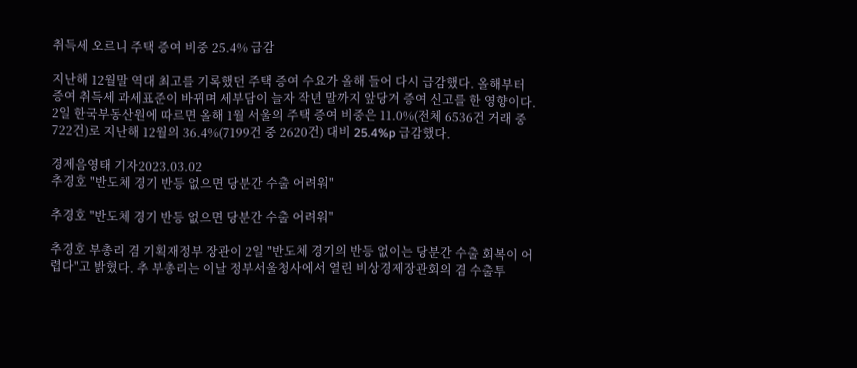취득세 오르니 주택 증여 비중 25.4% 급감

지난해 12월말 역대 최고를 기록했던 주택 증여 수요가 올해 들어 다시 급감했다. 올해부터 증여 취득세 과세표준이 바뀌며 세부담이 늘자 작년 말까지 앞당겨 증여 신고를 한 영향이다. 2일 한국부동산원에 따르면 올해 1월 서울의 주택 증여 비중은 11.0%(전체 6536건 거래 중 722건)로 지난해 12월의 36.4%(7199건 중 2620건) 대비 25.4%p 급감했다.

경제음영태 기자2023.03.02
추경호 "반도체 경기 반등 없으면 당분간 수출 어려워"

추경호 "반도체 경기 반등 없으면 당분간 수출 어려워"

추경호 부총리 겸 기획재정부 장관이 2일 "반도체 경기의 반등 없이는 당분간 수출 회복이 어렵다"고 밝혔다. 추 부총리는 이날 정부서울청사에서 열린 비상경제장관회의 겸 수출투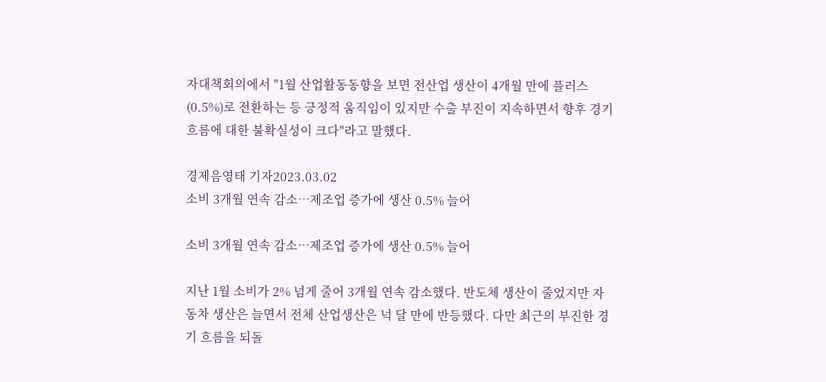자대책회의에서 "1월 산업활동동향을 보면 전산업 생산이 4개월 만에 플러스(0.5%)로 전환하는 등 긍정적 움직임이 있지만 수출 부진이 지속하면서 향후 경기 흐름에 대한 불확실성이 크다"라고 말했다.

경제음영태 기자2023.03.02
소비 3개월 연속 감소…제조업 증가에 생산 0.5% 늘어

소비 3개월 연속 감소…제조업 증가에 생산 0.5% 늘어

지난 1월 소비가 2% 넘게 줄어 3개월 연속 감소했다. 반도체 생산이 줄었지만 자동차 생산은 늘면서 전체 산업생산은 넉 달 만에 반등했다. 다만 최근의 부진한 경기 흐름을 되돌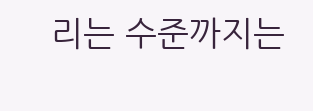리는 수준까지는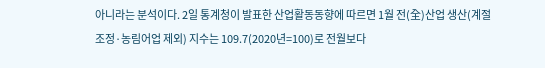아니라는 분석이다. 2일 통계청이 발표한 산업활동동향에 따르면 1월 전(全)산업 생산(계절조정·농림어업 제외) 지수는 109.7(2020년=100)로 전월보다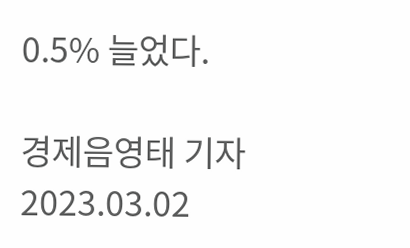0.5% 늘었다.

경제음영태 기자2023.03.02